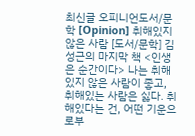최신글 오피니언도서/문학 [Opinion] 취해있지 않은 사람 [도서/문학] 김성근의 마지막 책 <인생은 순간이다> 나는 취해있지 않은 사람이 좋고, 취해있는 사람은 싫다. 취해있다는 건, 어떤 기운으로부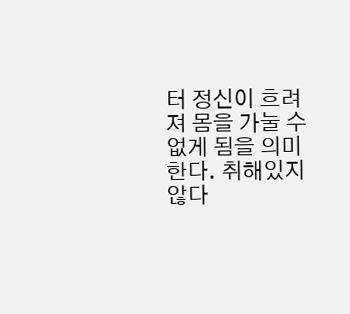터 정신이 흐려져 몸을 가눌 수 없게 됨을 의미한다. 취해있지 않다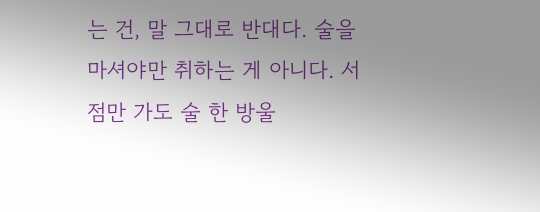는 건, 말 그대로 반대다. 술을 마셔야만 취하는 게 아니다. 서점만 가도 술 한 방울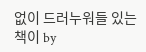없이 드러누워들 있는 책이 by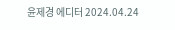윤제경 에디터 2024.04.24